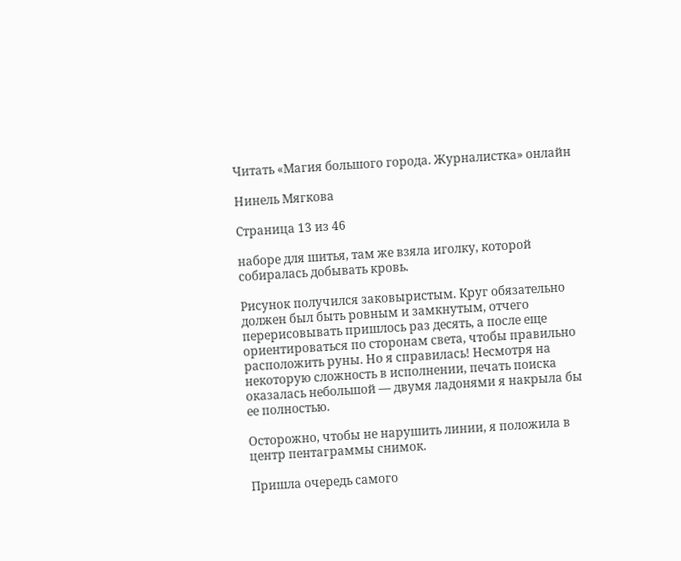Читать «Магия большого города. Журналистка» онлайн

Нинель Мягкова

Страница 13 из 46

наборе для шитья, там же взяла иголку, которой собиралась добывать кровь.

Рисунок получился заковыристым. Круг обязательно должен был быть ровным и замкнутым, отчего перерисовывать пришлось раз десять, а после еще ориентироваться по сторонам света, чтобы правильно расположить руны. Но я справилась! Несмотря на некоторую сложность в исполнении, печать поиска оказалась небольшой — двумя ладонями я накрыла бы ее полностью.

Осторожно, чтобы не нарушить линии, я положила в центр пентаграммы снимок.

Пришла очередь самого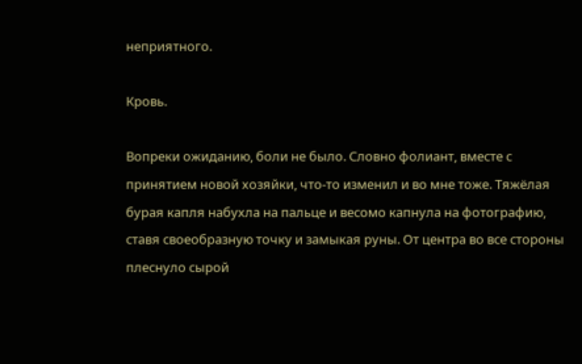неприятного.

Кровь.

Вопреки ожиданию, боли не было. Словно фолиант, вместе с принятием новой хозяйки, что-то изменил и во мне тоже. Тяжёлая бурая капля набухла на пальце и весомо капнула на фотографию, ставя своеобразную точку и замыкая руны. От центра во все стороны плеснуло сырой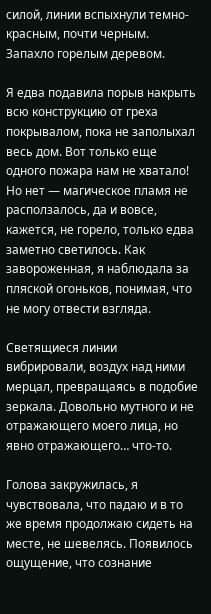силой, линии вспыхнули темно-красным, почти черным. Запахло горелым деревом.

Я едва подавила порыв накрыть всю конструкцию от греха покрывалом, пока не заполыхал весь дом. Вот только еще одного пожара нам не хватало! Но нет — магическое пламя не расползалось, да и вовсе, кажется, не горело, только едва заметно светилось. Как завороженная, я наблюдала за пляской огоньков, понимая, что не могу отвести взгляда.

Светящиеся линии вибрировали, воздух над ними мерцал, превращаясь в подобие зеркала. Довольно мутного и не отражающего моего лица, но явно отражающего… что-то.

Голова закружилась, я чувствовала, что падаю и в то же время продолжаю сидеть на месте, не шевелясь. Появилось ощущение, что сознание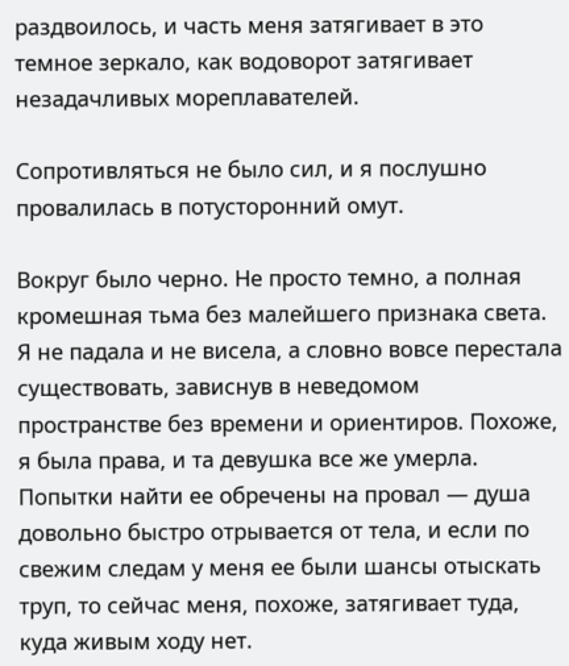раздвоилось, и часть меня затягивает в это темное зеркало, как водоворот затягивает незадачливых мореплавателей.

Сопротивляться не было сил, и я послушно провалилась в потусторонний омут.

Вокруг было черно. Не просто темно, а полная кромешная тьма без малейшего признака света. Я не падала и не висела, а словно вовсе перестала существовать, зависнув в неведомом пространстве без времени и ориентиров. Похоже, я была права, и та девушка все же умерла. Попытки найти ее обречены на провал — душа довольно быстро отрывается от тела, и если по свежим следам у меня ее были шансы отыскать труп, то сейчас меня, похоже, затягивает туда, куда живым ходу нет.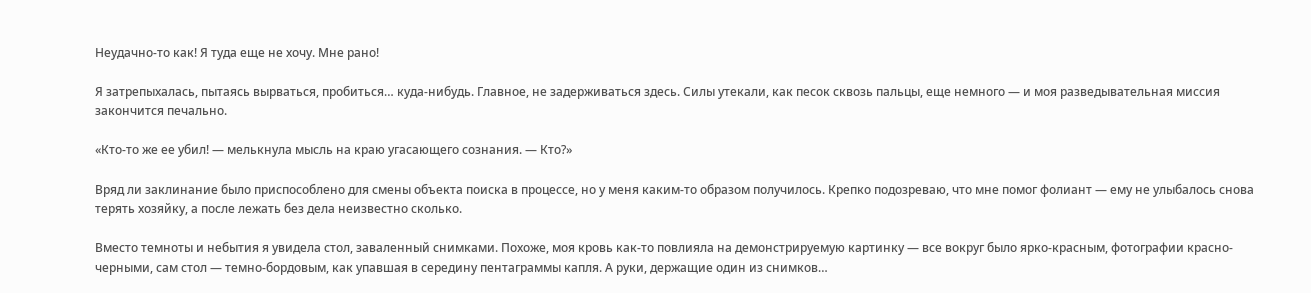Неудачно-то как! Я туда еще не хочу. Мне рано!

Я затрепыхалась, пытаясь вырваться, пробиться… куда-нибудь. Главное, не задерживаться здесь. Силы утекали, как песок сквозь пальцы, еще немного — и моя разведывательная миссия закончится печально.

«Кто-то же ее убил! — мелькнула мысль на краю угасающего сознания. — Кто?»

Вряд ли заклинание было приспособлено для смены объекта поиска в процессе, но у меня каким-то образом получилось. Крепко подозреваю, что мне помог фолиант — ему не улыбалось снова терять хозяйку, а после лежать без дела неизвестно сколько.

Вместо темноты и небытия я увидела стол, заваленный снимками. Похоже, моя кровь как-то повлияла на демонстрируемую картинку — все вокруг было ярко-красным, фотографии красно-черными, сам стол — темно-бордовым, как упавшая в середину пентаграммы капля. А руки, держащие один из снимков…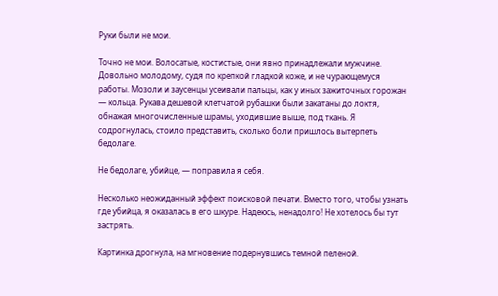Руки были не мои.

Точно не мои. Волосатые, костистые, они явно принадлежали мужчине. Довольно молодому, судя по крепкой гладкой коже, и не чурающемуся работы. Мозоли и заусенцы усеивали пальцы, как у иных зажиточных горожан — кольца. Рукава дешевой клетчатой рубашки были закатаны до локтя, обнажая многочисленные шрамы, уходившие выше, под ткань. Я содрогнулась, стоило представить, сколько боли пришлось вытерпеть бедолаге.

Не бедолаге, убийце, — поправила я себя.

Несколько неожиданный эффект поисковой печати. Вместо того, чтобы узнать где убийца, я оказалась в его шкуре. Надеюсь, ненадолго! Не хотелось бы тут застрять.

Картинка дрогнула, на мгновение подернувшись темной пеленой.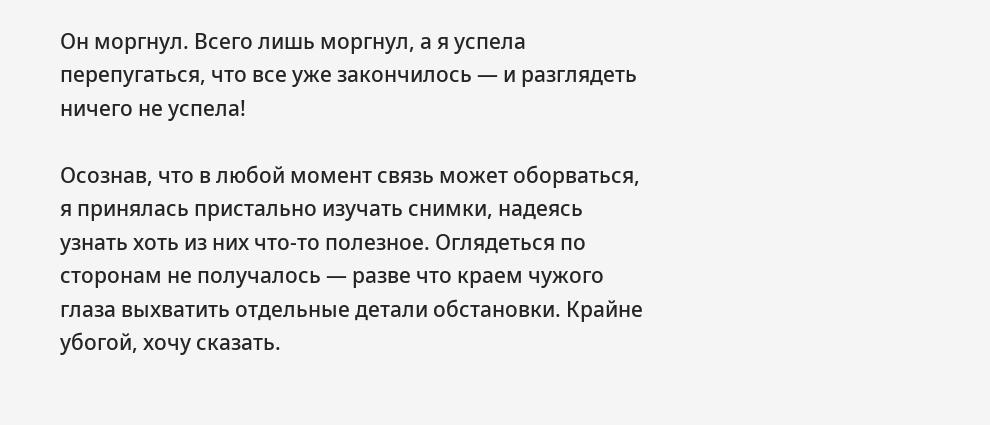Он моргнул. Всего лишь моргнул, а я успела перепугаться, что все уже закончилось — и разглядеть ничего не успела!

Осознав, что в любой момент связь может оборваться, я принялась пристально изучать снимки, надеясь узнать хоть из них что-то полезное. Оглядеться по сторонам не получалось — разве что краем чужого глаза выхватить отдельные детали обстановки. Крайне убогой, хочу сказать.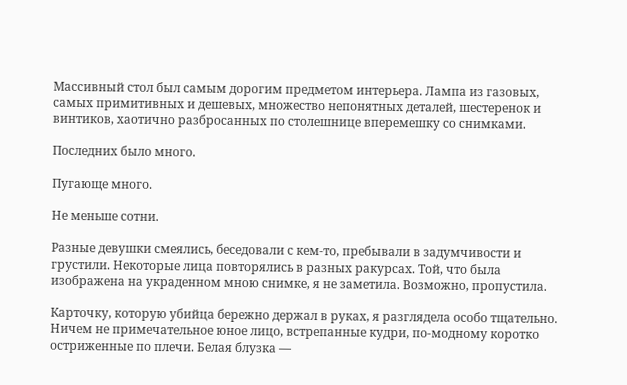Массивный стол был самым дорогим предметом интерьера. Лампа из газовых, самых примитивных и дешевых, множество непонятных деталей, шестеренок и винтиков, хаотично разбросанных по столешнице вперемешку со снимками.

Последних было много.

Пугающе много.

Не меньше сотни.

Разные девушки смеялись, беседовали с кем-то, пребывали в задумчивости и грустили. Некоторые лица повторялись в разных ракурсах. Той, что была изображена на украденном мною снимке, я не заметила. Возможно, пропустила.

Карточку, которую убийца бережно держал в руках, я разглядела особо тщательно. Ничем не примечательное юное лицо, встрепанные кудри, по-модному коротко остриженные по плечи. Белая блузка —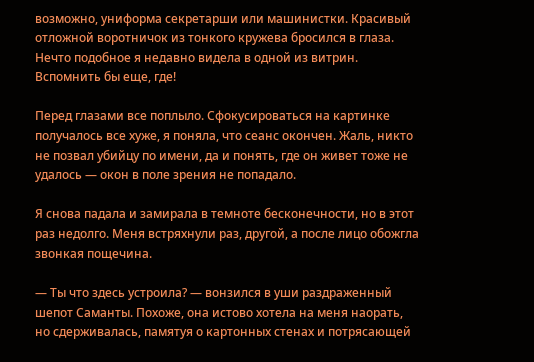возможно, униформа секретарши или машинистки. Красивый отложной воротничок из тонкого кружева бросился в глаза. Нечто подобное я недавно видела в одной из витрин. Вспомнить бы еще, где!

Перед глазами все поплыло. Сфокусироваться на картинке получалось все хуже, я поняла, что сеанс окончен. Жаль, никто не позвал убийцу по имени, да и понять, где он живет тоже не удалось — окон в поле зрения не попадало.

Я снова падала и замирала в темноте бесконечности, но в этот раз недолго. Меня встряхнули раз, другой, а после лицо обожгла звонкая пощечина.

— Ты что здесь устроила? — вонзился в уши раздраженный шепот Саманты. Похоже, она истово хотела на меня наорать, но сдерживалась, памятуя о картонных стенах и потрясающей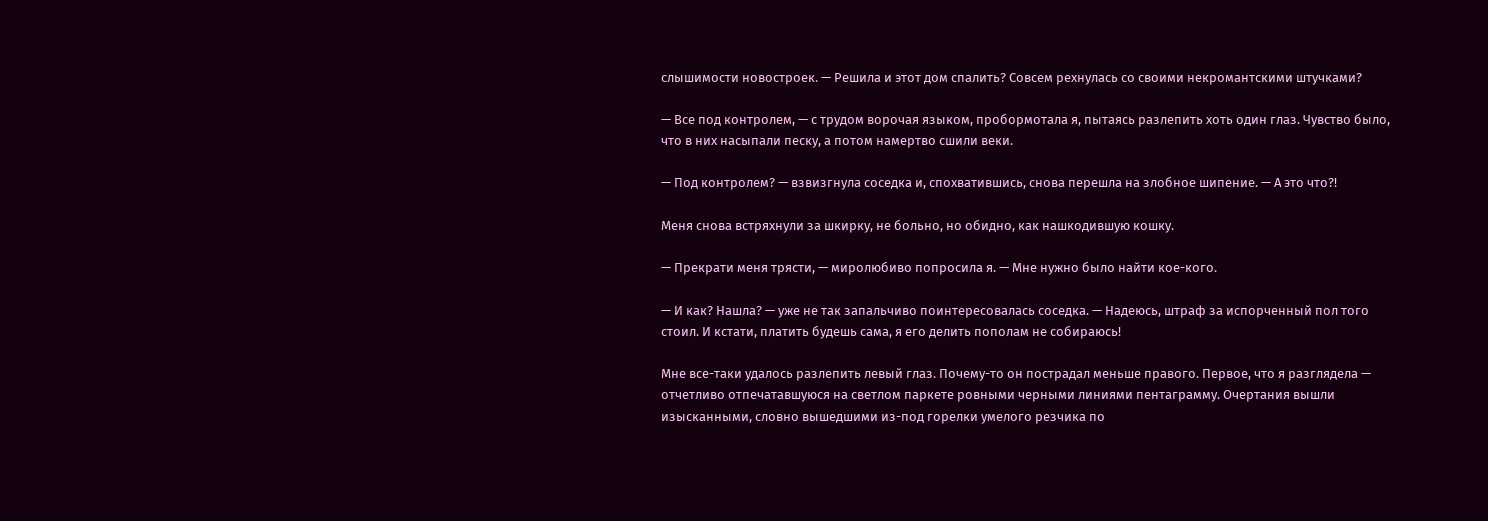слышимости новостроек. — Решила и этот дом спалить? Совсем рехнулась со своими некромантскими штучками?

— Все под контролем, — с трудом ворочая языком, пробормотала я, пытаясь разлепить хоть один глаз. Чувство было, что в них насыпали песку, а потом намертво сшили веки.

— Под контролем? — взвизгнула соседка и, спохватившись, снова перешла на злобное шипение. — А это что?!

Меня снова встряхнули за шкирку, не больно, но обидно, как нашкодившую кошку.

— Прекрати меня трясти, — миролюбиво попросила я. — Мне нужно было найти кое-кого.

— И как? Нашла? — уже не так запальчиво поинтересовалась соседка. — Надеюсь, штраф за испорченный пол того стоил. И кстати, платить будешь сама, я его делить пополам не собираюсь!

Мне все-таки удалось разлепить левый глаз. Почему-то он пострадал меньше правого. Первое, что я разглядела — отчетливо отпечатавшуюся на светлом паркете ровными черными линиями пентаграмму. Очертания вышли изысканными, словно вышедшими из-под горелки умелого резчика по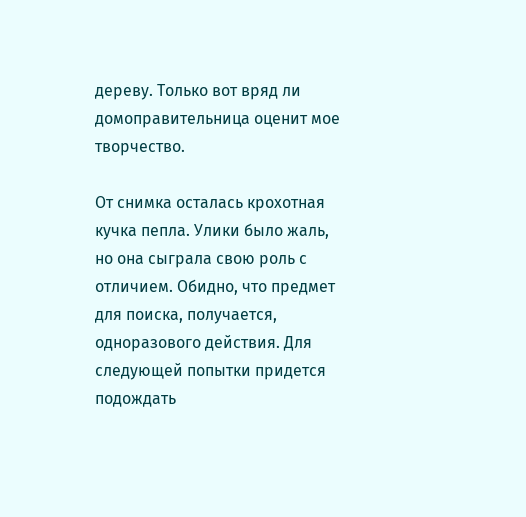дереву. Только вот вряд ли домоправительница оценит мое творчество.

От снимка осталась крохотная кучка пепла. Улики было жаль, но она сыграла свою роль с отличием. Обидно, что предмет для поиска, получается, одноразового действия. Для следующей попытки придется подождать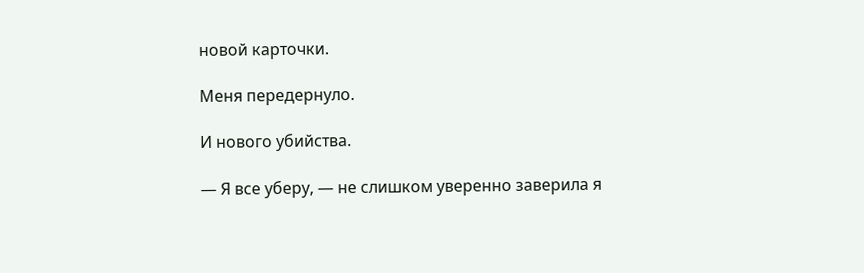новой карточки.

Меня передернуло.

И нового убийства.

— Я все уберу, — не слишком уверенно заверила я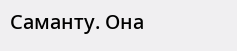Саманту. Она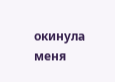окинула меня